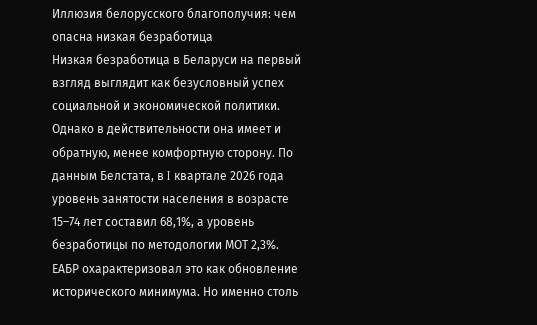Иллюзия белорусского благополучия: чем опасна низкая безработица
Низкая безработица в Беларуси на первый взгляд выглядит как безусловный успех социальной и экономической политики. Однако в действительности она имеет и обратную, менее комфортную сторону. По данным Белстата, в I квартале 2026 года уровень занятости населения в возрасте 15–74 лет составил 68,1%, а уровень безработицы по методологии МОТ 2,3%.
ЕАБР охарактеризовал это как обновление исторического минимума. Но именно столь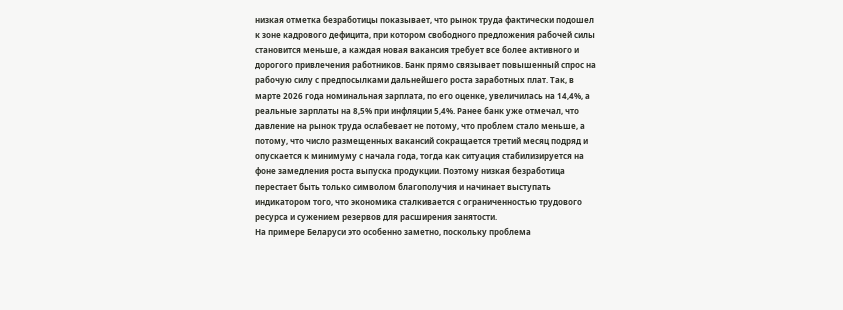низкая отметка безработицы показывает, что рынок труда фактически подошел к зоне кадрового дефицита, при котором свободного предложения рабочей силы становится меньше, а каждая новая вакансия требует все более активного и дорогого привлечения работников. Банк прямо связывает повышенный спрос на рабочую силу с предпосылками дальнейшего роста заработных плат. Так, в марте 2026 года номинальная зарплата, по его оценке, увеличилась на 14,4%, а реальные зарплаты на 8,5% при инфляции 5,4%. Ранее банк уже отмечал, что давление на рынок труда ослабевает не потому, что проблем стало меньше, а потому, что число размещенных вакансий сокращается третий месяц подряд и опускается к минимуму с начала года, тогда как ситуация стабилизируется на фоне замедления роста выпуска продукции. Поэтому низкая безработица перестает быть только символом благополучия и начинает выступать индикатором того, что экономика сталкивается с ограниченностью трудового ресурса и сужением резервов для расширения занятости.
На примере Беларуси это особенно заметно, поскольку проблема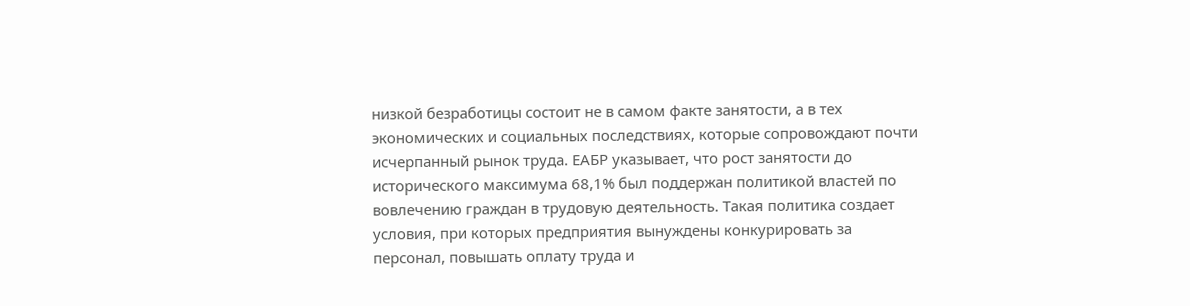низкой безработицы состоит не в самом факте занятости, а в тех экономических и социальных последствиях, которые сопровождают почти исчерпанный рынок труда. ЕАБР указывает, что рост занятости до исторического максимума 68,1% был поддержан политикой властей по вовлечению граждан в трудовую деятельность. Такая политика создает условия, при которых предприятия вынуждены конкурировать за персонал, повышать оплату труда и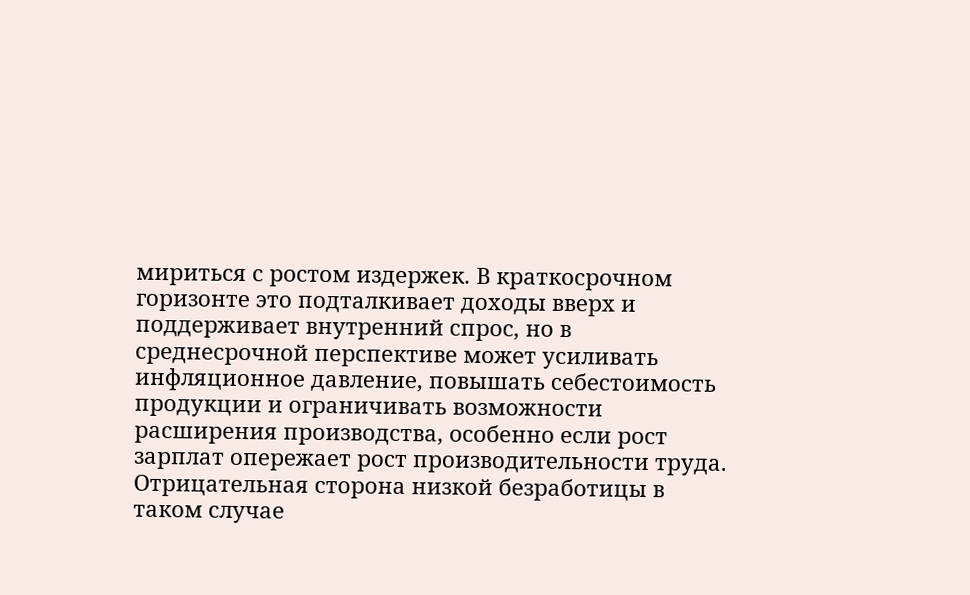мириться с ростом издержек. В краткосрочном горизонте это подталкивает доходы вверх и поддерживает внутренний спрос, но в среднесрочной перспективе может усиливать инфляционное давление, повышать себестоимость продукции и ограничивать возможности расширения производства, особенно если рост зарплат опережает рост производительности труда.
Отрицательная сторона низкой безработицы в таком случае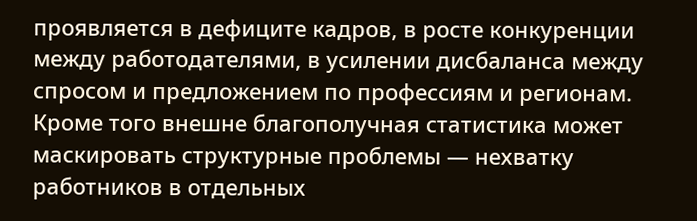проявляется в дефиците кадров, в росте конкуренции между работодателями, в усилении дисбаланса между спросом и предложением по профессиям и регионам. Кроме того внешне благополучная статистика может маскировать структурные проблемы — нехватку работников в отдельных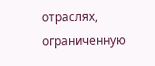отраслях, ограниченную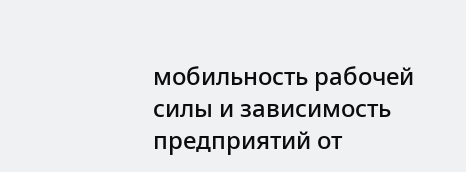мобильность рабочей силы и зависимость предприятий от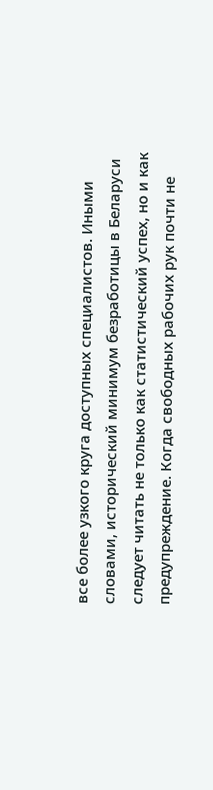все более узкого круга доступных специалистов. Иными словами, исторический минимум безработицы в Беларуси следует читать не только как статистический успех, но и как предупреждение. Когда свободных рабочих рук почти не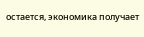остается, экономика получает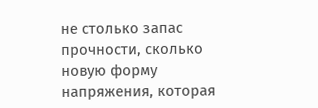не столько запас прочности, сколько новую форму напряжения, которая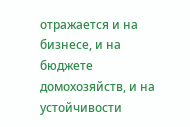отражается и на бизнесе, и на бюджете домохозяйств, и на устойчивости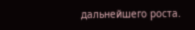дальнейшего роста.